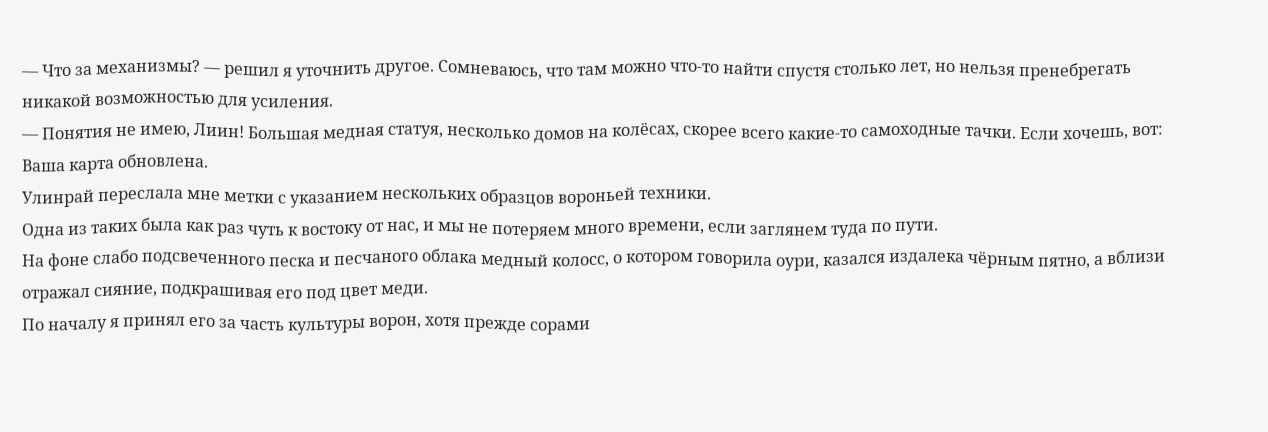— Что за механизмы? — решил я уточнить другое. Сомневаюсь, что там можно что-то найти спустя столько лет, но нельзя пренебрегать никакой возможностью для усиления.
— Понятия не имею, Лиин! Большая медная статуя, несколько домов на колёсах, скорее всего какие-то самоходные тачки. Если хочешь, вот:
Ваша карта обновлена.
Улинрай переслала мне метки с указанием нескольких образцов вороньей техники.
Одна из таких была как раз чуть к востоку от нас, и мы не потеряем много времени, если заглянем туда по пути.
На фоне слабо подсвеченного песка и песчаного облака медный колосс, о котором говорила оури, казался издалека чёрным пятно, а вблизи отражал сияние, подкрашивая его под цвет меди.
По началу я принял его за часть культуры ворон, хотя прежде сорами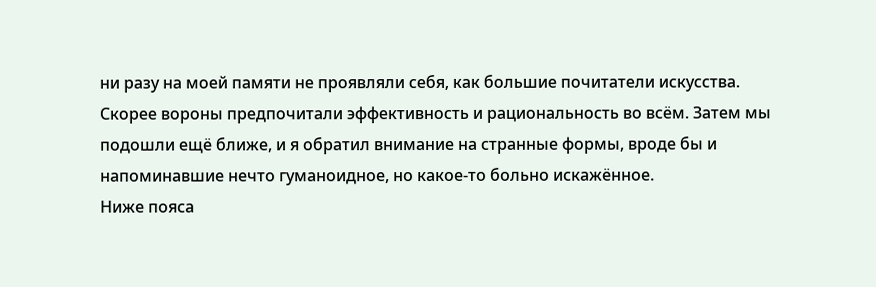ни разу на моей памяти не проявляли себя, как большие почитатели искусства. Скорее вороны предпочитали эффективность и рациональность во всём. Затем мы подошли ещё ближе, и я обратил внимание на странные формы, вроде бы и напоминавшие нечто гуманоидное, но какое-то больно искажённое.
Ниже пояса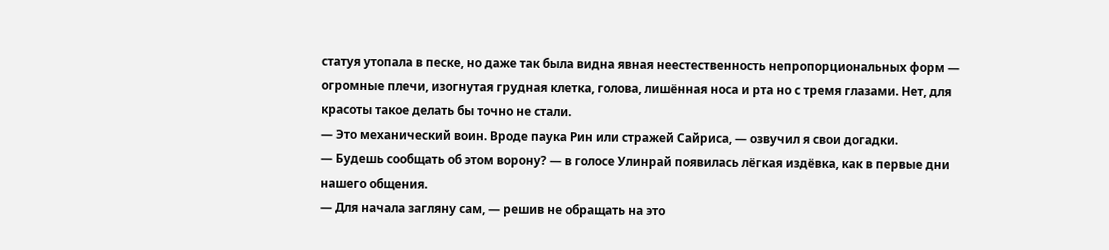статуя утопала в песке, но даже так была видна явная неестественность непропорциональных форм — огромные плечи, изогнутая грудная клетка, голова, лишённая носа и рта но с тремя глазами. Нет, для красоты такое делать бы точно не стали.
— Это механический воин. Вроде паука Рин или стражей Сайриса, — озвучил я свои догадки.
— Будешь сообщать об этом ворону? — в голосе Улинрай появилась лёгкая издёвка, как в первые дни нашего общения.
— Для начала загляну сам, — решив не обращать на это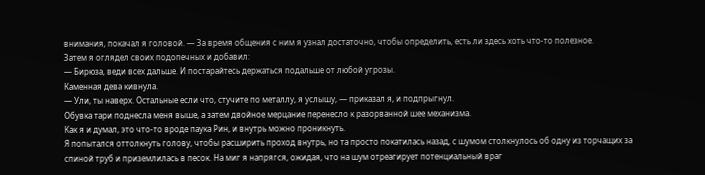внимания, покачал я головой. — За время общения с ним я узнал достаточно, чтобы определить, есть ли здесь хоть что-то полезное.
Затем я оглядел своих подопечных и добавил:
— Бирюза, веди всех дальше. И постарайтесь держаться подальше от любой угрозы.
Каменная дева кивнула.
— Ули, ты наверх. Остальные если что, стучите по металлу, я услышу, — приказал я, и подпрыгнул.
Обувка тари поднесла меня выше, а затем двойное мерцание перенесло к разорванной шее механизма.
Как я и думал, это что-то вроде паука Рин, и внутрь можно проникнуть.
Я попытался оттолкнуть голову, чтобы расширить проход внутрь, но та просто покатилась назад, с шумом столкнулось об одну из торчащих за спиной труб и приземлилась в песок. На миг я напрягся, ожидая, что на шум отреагирует потенциальный враг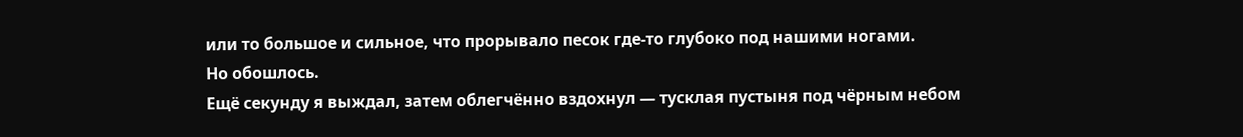или то большое и сильное, что прорывало песок где-то глубоко под нашими ногами.
Но обошлось.
Ещё секунду я выждал, затем облегчённо вздохнул — тусклая пустыня под чёрным небом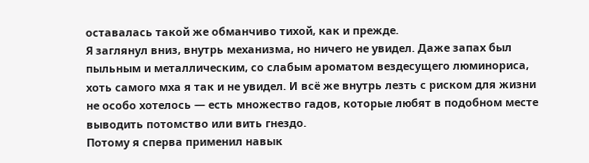оставалась такой же обманчиво тихой, как и прежде.
Я заглянул вниз, внутрь механизма, но ничего не увидел. Даже запах был пыльным и металлическим, со слабым ароматом вездесущего люминориса, хоть самого мха я так и не увидел. И всё же внутрь лезть с риском для жизни не особо хотелось — есть множество гадов, которые любят в подобном месте выводить потомство или вить гнездо.
Потому я сперва применил навык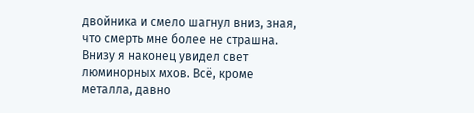двойника и смело шагнул вниз, зная, что смерть мне более не страшна.
Внизу я наконец увидел свет люминорных мхов. Всё, кроме металла, давно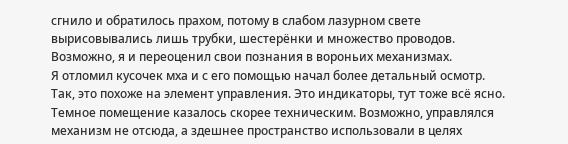сгнило и обратилось прахом, потому в слабом лазурном свете вырисовывались лишь трубки, шестерёнки и множество проводов.
Возможно, я и переоценил свои познания в вороньих механизмах.
Я отломил кусочек мха и с его помощью начал более детальный осмотр.
Так, это похоже на элемент управления. Это индикаторы, тут тоже всё ясно. Темное помещение казалось скорее техническим. Возможно, управлялся механизм не отсюда, а здешнее пространство использовали в целях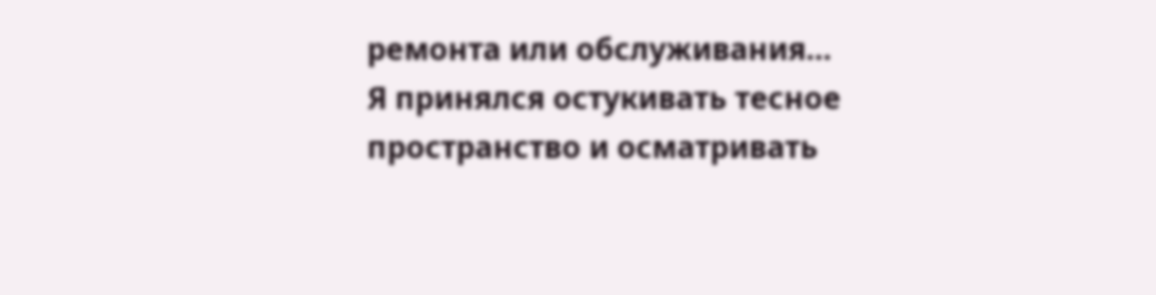ремонта или обслуживания…
Я принялся остукивать тесное пространство и осматривать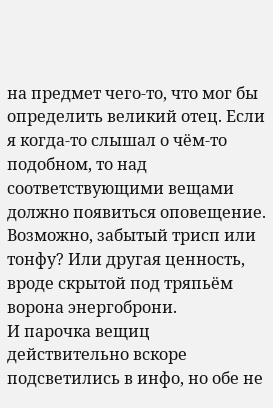на предмет чего-то, что мог бы определить великий отец. Если я когда-то слышал о чём-то подобном, то над соответствующими вещами должно появиться оповещение. Возможно, забытый трисп или тонфу? Или другая ценность, вроде скрытой под тряпьём ворона энергоброни.
И парочка вещиц действительно вскоре подсветились в инфо, но обе не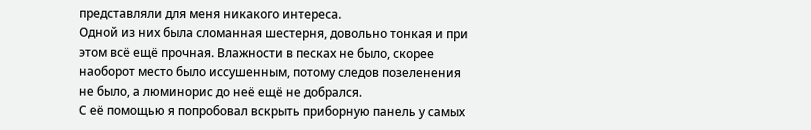представляли для меня никакого интереса.
Одной из них была сломанная шестерня, довольно тонкая и при этом всё ещё прочная. Влажности в песках не было, скорее наоборот место было иссушенным, потому следов позеленения не было, а люминорис до неё ещё не добрался.
С её помощью я попробовал вскрыть приборную панель у самых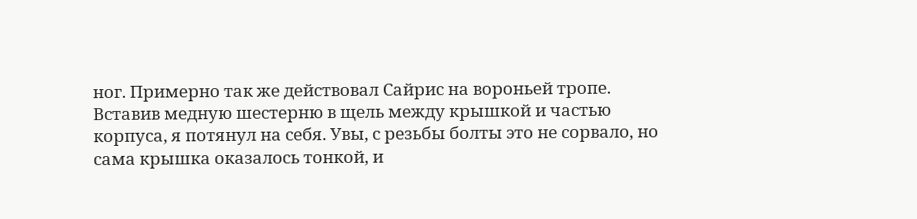ног. Примерно так же действовал Сайрис на вороньей тропе.
Вставив медную шестерню в щель между крышкой и частью корпуса, я потянул на себя. Увы, с резьбы болты это не сорвало, но сама крышка оказалось тонкой, и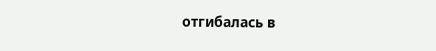отгибалась в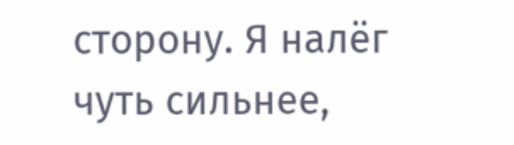сторону. Я налёг чуть сильнее,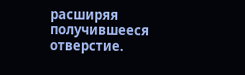расширяя получившееся отверстие.